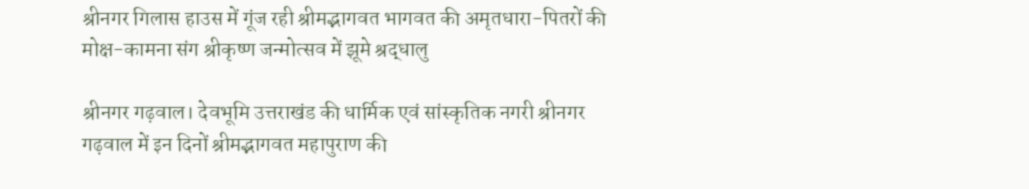श्रीनगर गिलास हाउस में गूंज रही श्रीमद्भागवत भागवत की अमृतधारा-पितरों की मोक्ष-कामना संग श्रीकृष्ण जन्मोत्सव में झूमे श्रद्धालु

श्रीनगर गढ़वाल। देवभूमि उत्तराखंड की धार्मिक एवं सांस्कृतिक नगरी श्रीनगर गढ़वाल में इन दिनों श्रीमद्भागवत महापुराण की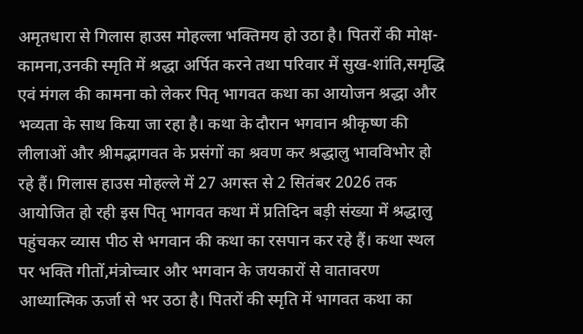अमृतधारा से गिलास हाउस मोहल्ला भक्तिमय हो उठा है। पितरों की मोक्ष-कामना,उनकी स्मृति में श्रद्धा अर्पित करने तथा परिवार में सुख-शांति,समृद्धि एवं मंगल की कामना को लेकर पितृ भागवत कथा का आयोजन श्रद्धा और भव्यता के साथ किया जा रहा है। कथा के दौरान भगवान श्रीकृष्ण की लीलाओं और श्रीमद्भागवत के प्रसंगों का श्रवण कर श्रद्धालु भावविभोर हो रहे हैं। गिलास हाउस मोहल्ले में 27 अगस्त से 2 सितंबर 2026 तक आयोजित हो रही इस पितृ भागवत कथा में प्रतिदिन बड़ी संख्या में श्रद्धालु पहुंचकर व्यास पीठ से भगवान की कथा का रसपान कर रहे हैं। कथा स्थल पर भक्ति गीतों,मंत्रोच्चार और भगवान के जयकारों से वातावरण आध्यात्मिक ऊर्जा से भर उठा है। पितरों की स्मृति में भागवत कथा का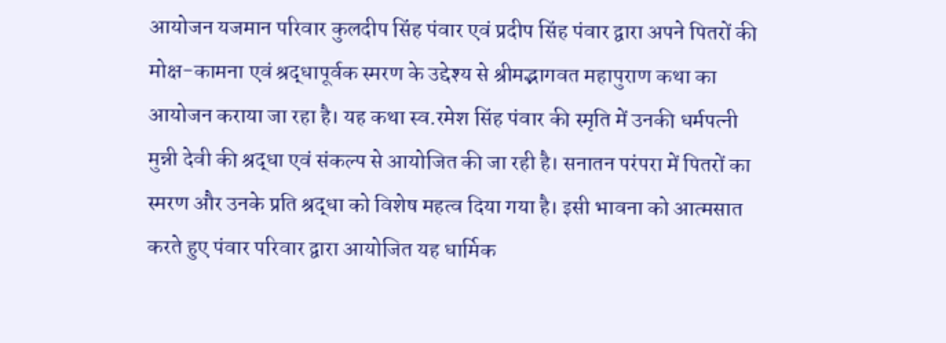आयोजन यजमान परिवार कुलदीप सिंह पंवार एवं प्रदीप सिंह पंवार द्वारा अपने पितरों की मोक्ष-कामना एवं श्रद्धापूर्वक स्मरण के उद्देश्य से श्रीमद्भागवत महापुराण कथा का आयोजन कराया जा रहा है। यह कथा स्व.रमेश सिंह पंवार की स्मृति में उनकी धर्मपत्नी मुन्नी देवी की श्रद्धा एवं संकल्प से आयोजित की जा रही है। सनातन परंपरा में पितरों का स्मरण और उनके प्रति श्रद्धा को विशेष महत्व दिया गया है। इसी भावना को आत्मसात करते हुए पंवार परिवार द्वारा आयोजित यह धार्मिक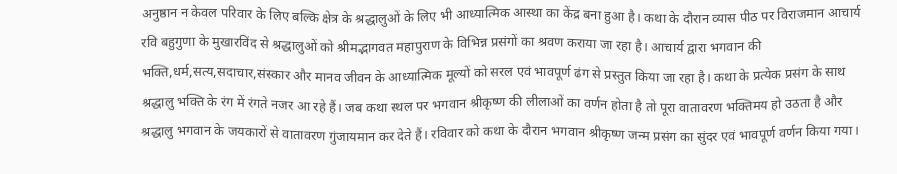अनुष्ठान न केवल परिवार के लिए बल्कि क्षेत्र के श्रद्धालुओं के लिए भी आध्यात्मिक आस्था का केंद्र बना हुआ है। कथा के दौरान व्यास पीठ पर विराजमान आचार्य रवि बहुगुणा के मुखारविंद से श्रद्धालुओं को श्रीमद्भागवत महापुराण के विभिन्न प्रसंगों का श्रवण कराया जा रहा है। आचार्य द्वारा भगवान की भक्ति,धर्म,सत्य,सदाचार,संस्कार और मानव जीवन के आध्यात्मिक मूल्यों को सरल एवं भावपूर्ण ढंग से प्रस्तुत किया जा रहा है। कथा के प्रत्येक प्रसंग के साथ श्रद्धालु भक्ति के रंग में रंगते नजर आ रहे हैं। जब कथा स्थल पर भगवान श्रीकृष्ण की लीलाओं का वर्णन होता है तो पूरा वातावरण भक्तिमय हो उठता है और श्रद्धालु भगवान के जयकारों से वातावरण गुंजायमान कर देते हैं। रविवार को कथा के दौरान भगवान श्रीकृष्ण जन्म प्रसंग का सुंदर एवं भावपूर्ण वर्णन किया गया।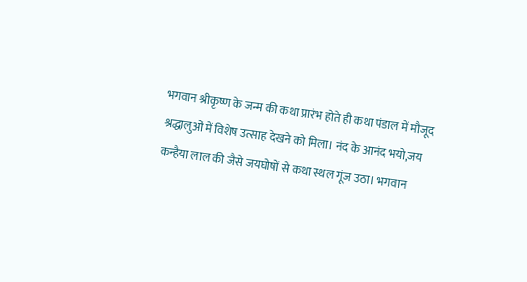भगवान श्रीकृष्ण के जन्म की कथा प्रारंभ होते ही कथा पंडाल में मौजूद श्रद्धालुओं में विशेष उत्साह देखने को मिला। नंद के आनंद भयो,जय कन्हैया लाल की जैसे जयघोषों से कथा स्थल गूंज उठा। भगवान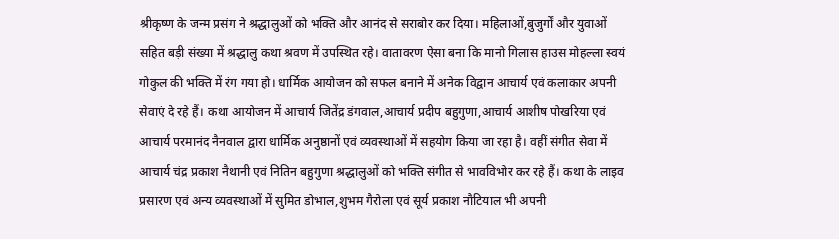श्रीकृष्ण के जन्म प्रसंग ने श्रद्धालुओं को भक्ति और आनंद से सराबोर कर दिया। महिलाओं,बुजुर्गों और युवाओं सहित बड़ी संख्या में श्रद्धालु कथा श्रवण में उपस्थित रहे। वातावरण ऐसा बना कि मानो गिलास हाउस मोहल्ला स्वयं गोकुल की भक्ति में रंग गया हो। धार्मिक आयोजन को सफल बनाने में अनेक विद्वान आचार्य एवं कलाकार अपनी सेवाएं दे रहे हैं। कथा आयोजन में आचार्य जितेंद्र डंगवाल,आचार्य प्रदीप बहुगुणा,आचार्य आशीष पोखरिया एवं आचार्य परमानंद नैनवाल द्वारा धार्मिक अनुष्ठानों एवं व्यवस्थाओं में सहयोग किया जा रहा है। वहीं संगीत सेवा में आचार्य चंद्र प्रकाश नैथानी एवं नितिन बहुगुणा श्रद्धालुओं को भक्ति संगीत से भावविभोर कर रहे हैं। कथा के लाइव प्रसारण एवं अन्य व्यवस्थाओं में सुमित डोभाल,शुभम गैरोला एवं सूर्य प्रकाश नौटियाल भी अपनी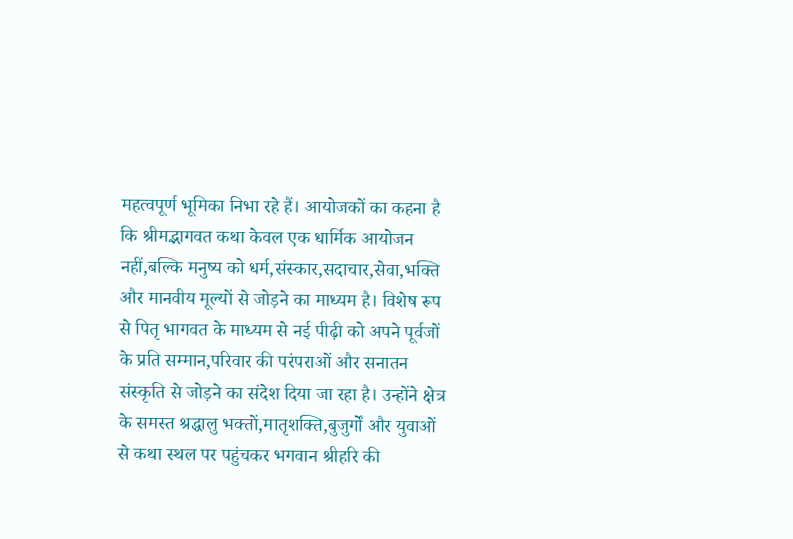महत्वपूर्ण भूमिका निभा रहे हैं। आयोजकों का कहना है कि श्रीमद्भागवत कथा केवल एक धार्मिक आयोजन नहीं,बल्कि मनुष्य को धर्म,संस्कार,सदाचार,सेवा,भक्ति और मानवीय मूल्यों से जोड़ने का माध्यम है। विशेष रूप से पितृ भागवत के माध्यम से नई पीढ़ी को अपने पूर्वजों के प्रति सम्मान,परिवार की परंपराओं और सनातन संस्कृति से जोड़ने का संदेश दिया जा रहा है। उन्होंने क्षेत्र के समस्त श्रद्धालु भक्तों,मातृशक्ति,बुजुर्गों और युवाओं से कथा स्थल पर पहुंचकर भगवान श्रीहरि की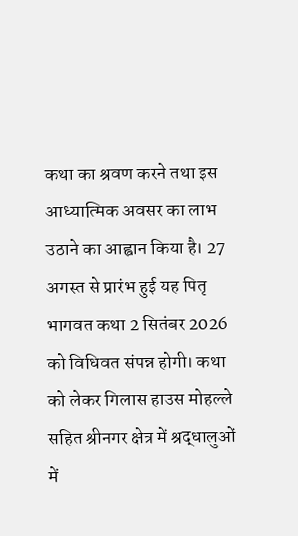कथा का श्रवण करने तथा इस आध्यात्मिक अवसर का लाभ उठाने का आह्वान किया है। 27 अगस्त से प्रारंभ हुई यह पितृ भागवत कथा 2 सितंबर 2026 को विधिवत संपन्न होगी। कथा को लेकर गिलास हाउस मोहल्ले सहित श्रीनगर क्षेत्र में श्रद्धालुओं में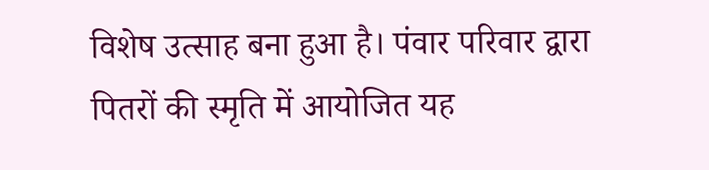विशेष उत्साह बना हुआ है। पंवार परिवार द्वारा पितरों की स्मृति में आयोजित यह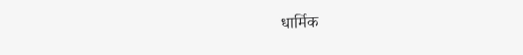धार्मिक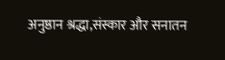अनुष्ठान श्रद्धा,संस्कार और सनातन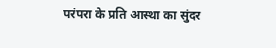परंपरा के प्रति आस्था का सुंदर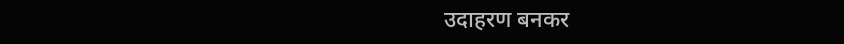उदाहरण बनकर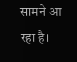सामने आ रहा है।